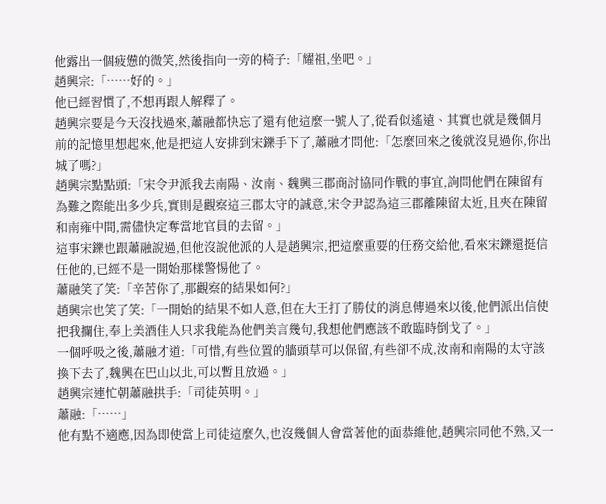他露出一個疲憊的微笑,然後指向一旁的椅子:「耀祖,坐吧。」
趙興宗:「……好的。」
他已經習慣了,不想再跟人解釋了。
趙興宗要是今天沒找過來,蕭融都快忘了還有他這麼一號人了,從看似遙遠、其實也就是幾個月前的記憶里想起來,他是把這人安排到宋鑠手下了,蕭融才問他:「怎麼回來之後就沒見過你,你出城了嗎?」
趙興宗點點頭:「宋令尹派我去南陽、汝南、魏興三郡商討協同作戰的事宜,詢問他們在陳留有為難之際能出多少兵,實則是觀察這三郡太守的誠意,宋令尹認為這三郡離陳留太近,且夾在陳留和南雍中間,需儘快定奪當地官員的去留。」
這事宋鑠也跟蕭融說過,但他沒說他派的人是趙興宗,把這麼重要的任務交給他,看來宋鑠還挺信任他的,已經不是一開始那樣警惕他了。
蕭融笑了笑:「辛苦你了,那觀察的結果如何?」
趙興宗也笑了笑:「一開始的結果不如人意,但在大王打了勝仗的消息傳過來以後,他們派出信使把我攔住,奉上美酒佳人只求我能為他們美言幾句,我想他們應該不敢臨時倒戈了。」
一個呼吸之後,蕭融才道:「可惜,有些位置的牆頭草可以保留,有些卻不成,汝南和南陽的太守該換下去了,魏興在巴山以北,可以暫且放過。」
趙興宗連忙朝蕭融拱手:「司徒英明。」
蕭融:「……」
他有點不適應,因為即使當上司徒這麼久,也沒幾個人會當著他的面恭維他,趙興宗同他不熟,又一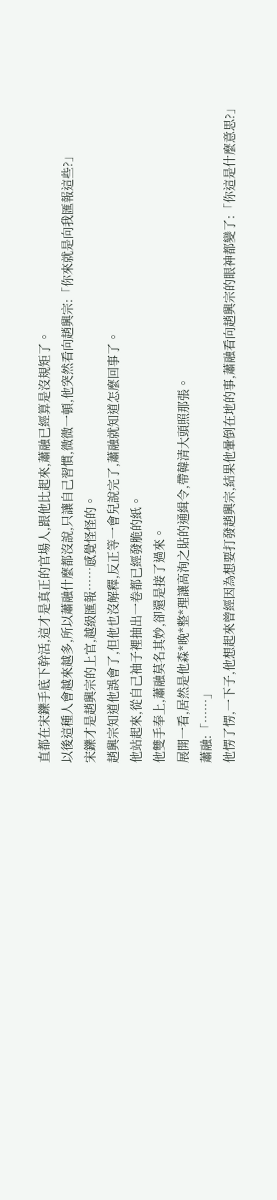直都在宋鑠手底下幹活,這才是真正的官場人,跟他比起來,蕭融已經算是沒規矩了。
以後這種人會越來越多,所以蕭融什麼都沒說,只讓自己習慣,微微一頓,他突然看向趙興宗:「你來就是向我匯報這些?」
宋鑠才是趙興宗的上官,越級匯報……感覺怪怪的。
趙興宗知道他誤會了,但他也沒解釋,反正等一會兒說完了,蕭融就知道怎麼回事了。
他站起來,從自己袖子裡抽出一卷都已經發脆的紙。
他雙手奉上,蕭融莫名其妙,卻還是接了過來。
展開一看,居然是他森*晚*整*理讓高洵之貼的通緝令,帶韓清大頭照那張。
蕭融:「……」
他愣了愣,一下子,他想起來曾經因為想要打發趙興宗,結果他暈倒在地的事,蕭融看向趙興宗的眼神都變了:「你這是什麼意思?」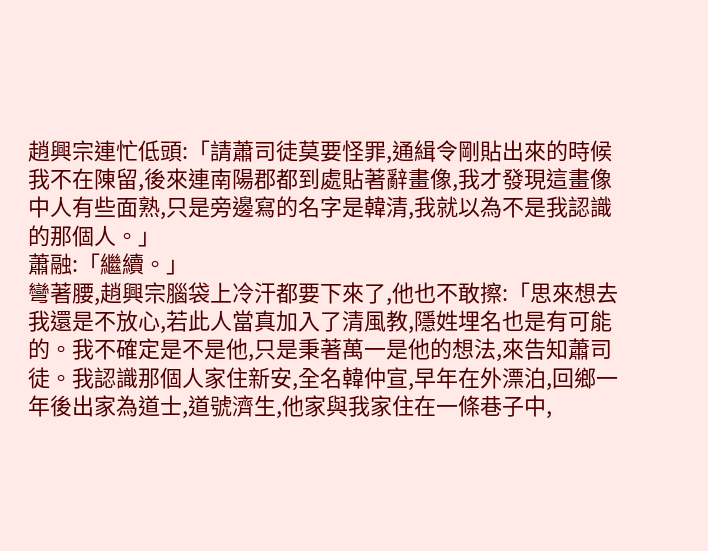趙興宗連忙低頭:「請蕭司徒莫要怪罪,通緝令剛貼出來的時候我不在陳留,後來連南陽郡都到處貼著辭畫像,我才發現這畫像中人有些面熟,只是旁邊寫的名字是韓清,我就以為不是我認識的那個人。」
蕭融:「繼續。」
彎著腰,趙興宗腦袋上冷汗都要下來了,他也不敢擦:「思來想去我還是不放心,若此人當真加入了清風教,隱姓埋名也是有可能的。我不確定是不是他,只是秉著萬一是他的想法,來告知蕭司徒。我認識那個人家住新安,全名韓仲宣,早年在外漂泊,回鄉一年後出家為道士,道號濟生,他家與我家住在一條巷子中,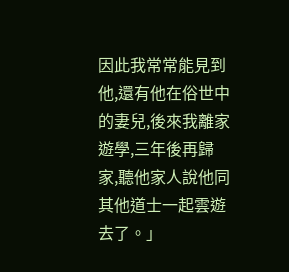因此我常常能見到他,還有他在俗世中的妻兒,後來我離家遊學,三年後再歸家,聽他家人說他同其他道士一起雲遊去了。」